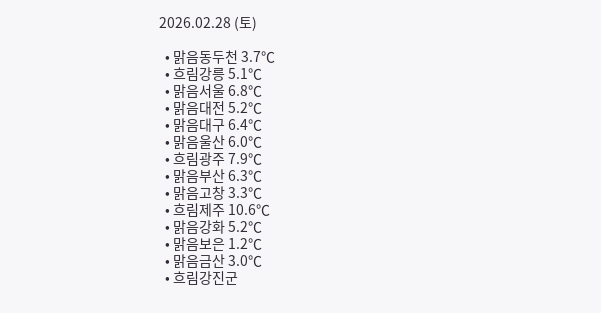2026.02.28 (토)

  • 맑음동두천 3.7℃
  • 흐림강릉 5.1℃
  • 맑음서울 6.8℃
  • 맑음대전 5.2℃
  • 맑음대구 6.4℃
  • 맑음울산 6.0℃
  • 흐림광주 7.9℃
  • 맑음부산 6.3℃
  • 맑음고창 3.3℃
  • 흐림제주 10.6℃
  • 맑음강화 5.2℃
  • 맑음보은 1.2℃
  • 맑음금산 3.0℃
  • 흐림강진군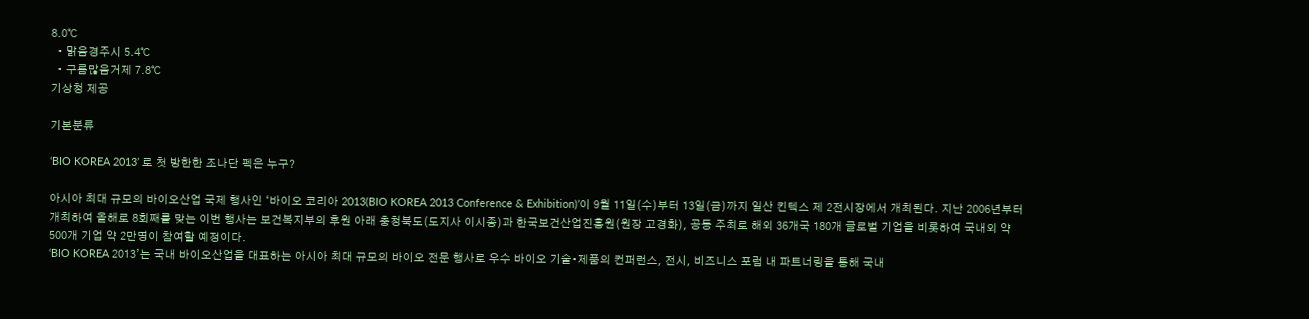8.0℃
  • 맑음경주시 5.4℃
  • 구름많음거제 7.8℃
기상청 제공

기본분류

‘BIO KOREA 2013’ 로 첫 방한한 조나단 펙은 누구?

아시아 최대 규모의 바이오산업 국제 행사인 ‘바이오 코리아 2013(BIO KOREA 2013 Conference & Exhibition)’이 9월 11일(수)부터 13일(금)까지 일산 킨텍스 제 2전시장에서 개최된다. 지난 2006년부터 개최하여 올해로 8회째를 맞는 이번 행사는 보건복지부의 후원 아래 충청북도(도지사 이시종)과 한국보건산업진흥원(원장 고경화), 공동 주최로 해외 36개국 180개 글로벌 기업을 비롯하여 국내외 약 500개 기업 약 2만명이 참여할 예정이다.
‘BIO KOREA 2013’는 국내 바이오산업을 대표하는 아시아 최대 규모의 바이오 전문 행사로 우수 바이오 기술•제품의 컨퍼런스, 전시, 비즈니스 포럼 내 파트너링을 통해 국내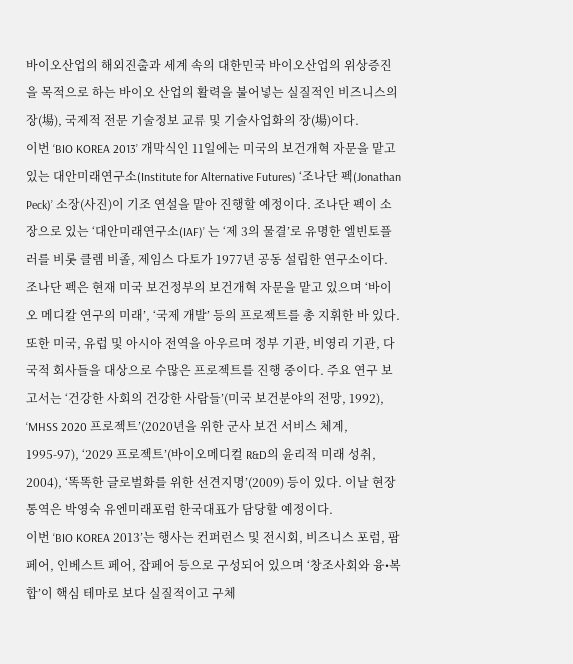바이오산업의 해외진출과 세계 속의 대한민국 바이오산업의 위상증진을 목적으로 하는 바이오 산업의 활력을 불어넣는 실질적인 비즈니스의 장(場), 국제적 전문 기술정보 교류 및 기술사업화의 장(場)이다.
이번 ‘BIO KOREA 2013’ 개막식인 11일에는 미국의 보건개혁 자문을 맡고 있는 대안미래연구소(Institute for Alternative Futures) ‘조나단 펙(Jonathan Peck)’ 소장(사진)이 기조 연설을 맡아 진행할 예정이다. 조나단 펙이 소장으로 있는 ‘대안미래연구소(IAF)’ 는 ‘제 3의 물결’로 유명한 엘빈토플러를 비롯 클렘 비졸, 제임스 다토가 1977년 공동 설립한 연구소이다. 조나단 펙은 현재 미국 보건정부의 보건개혁 자문을 맡고 있으며 ‘바이오 메디칼 연구의 미래’, ‘국제 개발’ 등의 프로젝트를 총 지휘한 바 있다.
또한 미국, 유럽 및 아시아 전역을 아우르며 정부 기관, 비영리 기관, 다국적 회사들을 대상으로 수많은 프로젝트를 진행 중이다. 주요 연구 보고서는 ‘건강한 사회의 건강한 사람들’(미국 보건분야의 전망, 1992), ‘MHSS 2020 프로젝트’(2020년을 위한 군사 보건 서비스 체계, 1995-97), ‘2029 프로젝트’(바이오메디컬 R&D의 윤리적 미래 성취, 2004), ‘똑똑한 글로벌화를 위한 선견지명’(2009) 등이 있다. 이날 현장 통역은 박영숙 유엔미래포럼 한국대표가 담당할 예정이다.
이번 ‘BIO KOREA 2013’는 행사는 컨퍼런스 및 전시회, 비즈니스 포럼, 팜페어, 인베스트 페어, 잡페어 등으로 구성되어 있으며 ‘창조사회와 융•복합’이 핵심 테마로 보다 실질적이고 구체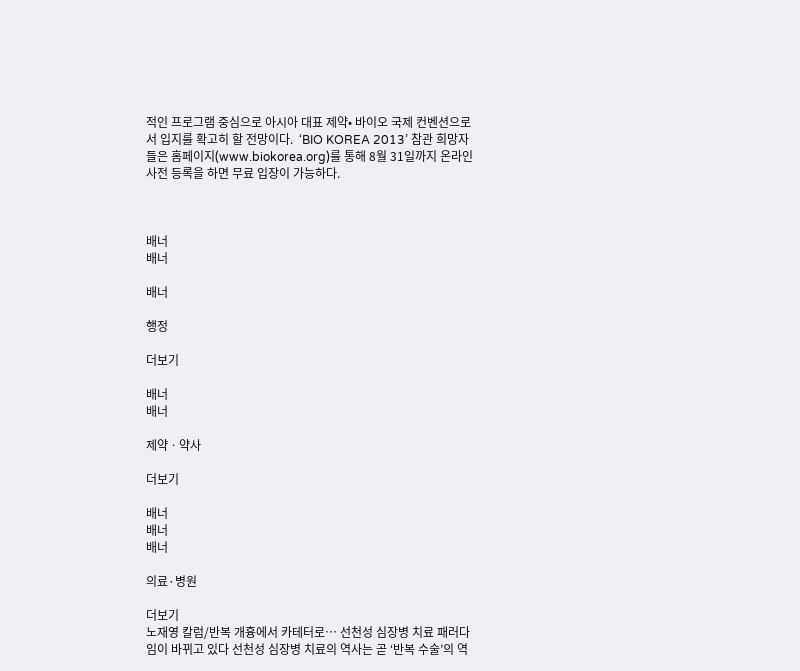적인 프로그램 중심으로 아시아 대표 제약• 바이오 국제 컨벤션으로서 입지를 확고히 할 전망이다.  ‘BIO KOREA 2013’ 참관 희망자들은 홈페이지(www.biokorea.org)를 통해 8월 31일까지 온라인 사전 등록을 하면 무료 입장이 가능하다.



배너
배너

배너

행정

더보기

배너
배너

제약ㆍ약사

더보기

배너
배너
배너

의료·병원

더보기
노재영 칼럼/반복 개흉에서 카테터로… 선천성 심장병 치료 패러다임이 바뀌고 있다 선천성 심장병 치료의 역사는 곧 ‘반복 수술’의 역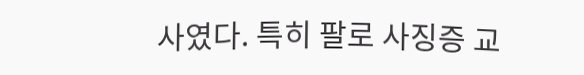사였다. 특히 팔로 사징증 교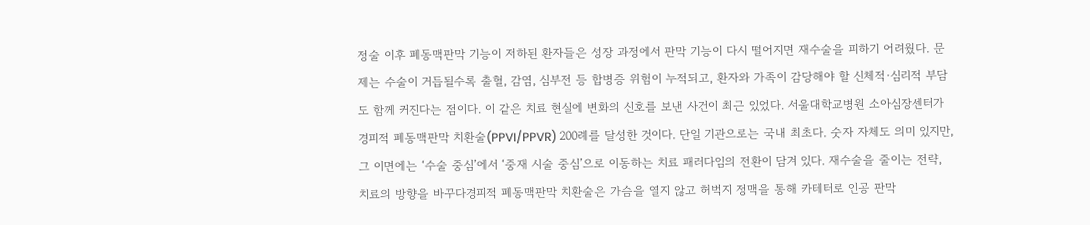정술 이후 폐동맥판막 기능이 저하된 환자들은 성장 과정에서 판막 기능이 다시 떨어지면 재수술을 피하기 어려웠다. 문제는 수술이 거듭될수록 출혈, 감염, 심부전 등 합병증 위험이 누적되고, 환자와 가족이 감당해야 할 신체적·심리적 부담도 함께 커진다는 점이다. 이 같은 치료 현실에 변화의 신호를 보낸 사건이 최근 있었다. 서울대학교병원 소아심장센터가 경피적 폐동맥판막 치환술(PPVI/PPVR) 200례를 달성한 것이다. 단일 기관으로는 국내 최초다. 숫자 자체도 의미 있지만, 그 이면에는 ‘수술 중심’에서 ‘중재 시술 중심’으로 이동하는 치료 패러다임의 전환이 담겨 있다. 재수술을 줄이는 전략, 치료의 방향을 바꾸다경피적 폐동맥판막 치환술은 가슴을 열지 않고 허벅지 정맥을 통해 카테터로 인공 판막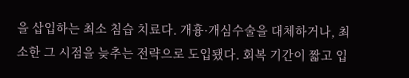을 삽입하는 최소 침습 치료다. 개흉·개심수술을 대체하거나, 최소한 그 시점을 늦추는 전략으로 도입됐다. 회복 기간이 짧고 입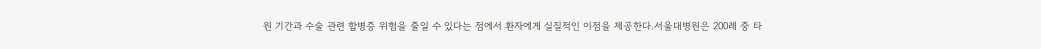원 기간과 수술 관련 합병증 위험을 줄일 수 있다는 점에서 환자에게 실질적인 이점을 제공한다.서울대병원은 200례 중 타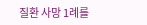질환 사망 1례를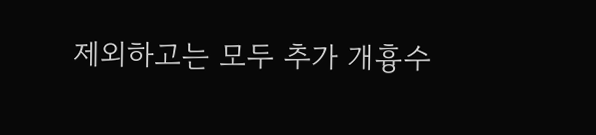제외하고는 모두 추가 개흉수